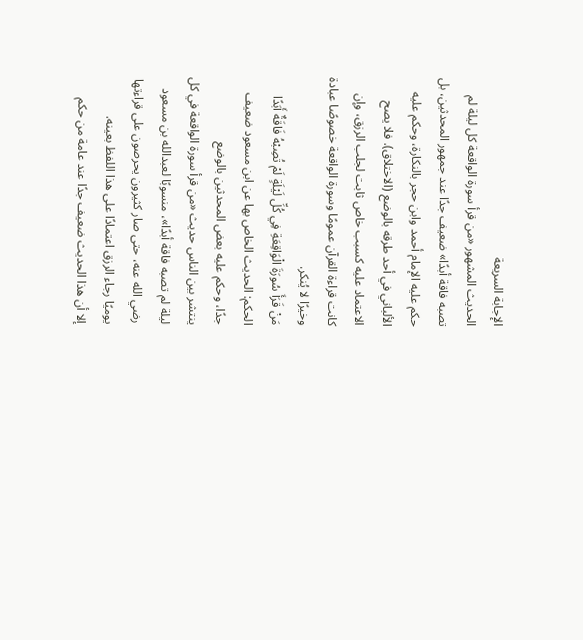الإجابة السريعة
الحديث المشهور «من قرأ سورة الواقعة كل ليلة لم تصبه فاقة أبدًا» ضعيف جدًا عند جمهور المحدثين، بل حكم عليه الإمام أحمد وابن حجر بالنكارة، وحكم عليه الألباني في أحد طرقه بالوضع (الاختلاق). فلا يصح الاعتماد عليه كسبب خاص ثابت لجلب الرزق، وإن كانت قراءة القرآن عمومًا وسورة الواقعة خصوصًا عبادة وخيرًا لا يُنكر.
مَنْ قَرَأَ سُورَةَ الْوَاقِعَةِ فِي كُلِّ لَيْلَةٍ لَمْ تُصِبْهُ فَاقَةٌ أَبَدًا
الحكم: الحديث الخاص بها عن ابن مسعود ضعيف جدًا، وحكم عليه بعض المحدثين بالوضع
ينتشر بين الناس حديث «من قرأ سورة الواقعة في كل ليلة لم تصبه فاقة أبدًا»، منسوبًا لعبدالله بن مسعود رضي الله عنه، حتى صار كثيرون يحرصون على قراءتها يوميًا رجاء الرزق اعتمادًا على هذا اللفظ بعينه.
إلا أن هذا الحديث ضعيف جدًا عند عامة من حكم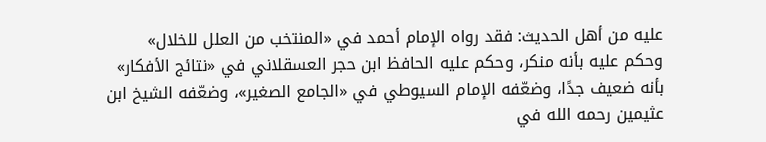عليه من أهل الحديث: فقد رواه الإمام أحمد في «المنتخب من العلل للخلال» وحكم عليه بأنه منكر، وحكم عليه الحافظ ابن حجر العسقلاني في «نتائج الأفكار» بأنه ضعيف جدًا، وضعّفه الإمام السيوطي في «الجامع الصغير»، وضعّفه الشيخ ابن عثيمين رحمه الله في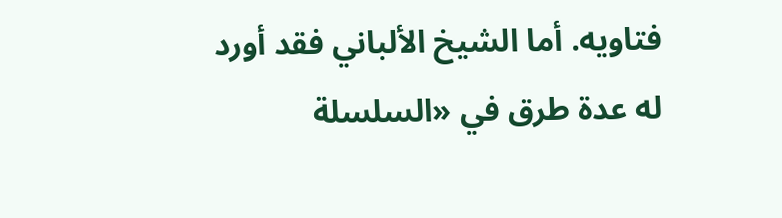فتاويه. أما الشيخ الألباني فقد أورد له عدة طرق في «السلسلة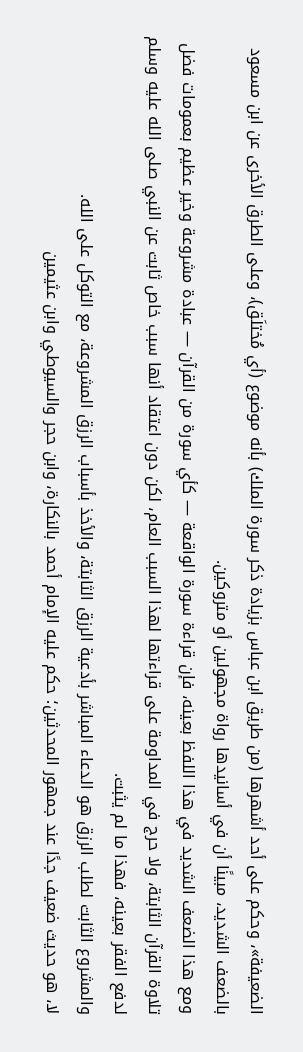الضعيفة»، وحكم على أحد أشهرها (من طريق ابن عباس بزيادة ذكر سورة الملك) بأنه موضوع (أي مُختلَق)، وعلى الطرق الأخرى عن ابن مسعود بالضعف الشديد، مبينًا أن في أسانيدها رواة مجهولين أو متروكين.
ومع هذا الضعف الشديد في هذا اللفظ بعينه، فإن قراءة سورة الواقعة — كأي سورة من القرآن — عبادة مشروعة وخير عظيم بعمومات فضل تلاوة القرآن الثابتة، ولا حرج في المداومة على قراءتها لهذا السبب العام، لكن دون اعتقاد أنها سبب خاص ثابت عن النبي صلى الله عليه وسلم لدفع الفقر بعينه، فهذا ما لم يثبت.
والمشروع الثابت لطلب الرزق هو الدعاء المباشر بأدعية الرزق الثابتة، والأخذ بأسباب الرزق المشروعة، مع التوكل على الله.
لا، هو حديث ضعيف جدًا عند جمهور المحدثين؛ حكم عليه الإمام أحمد بالنكارة، وابن حجر والسيوطي وابن عثيمين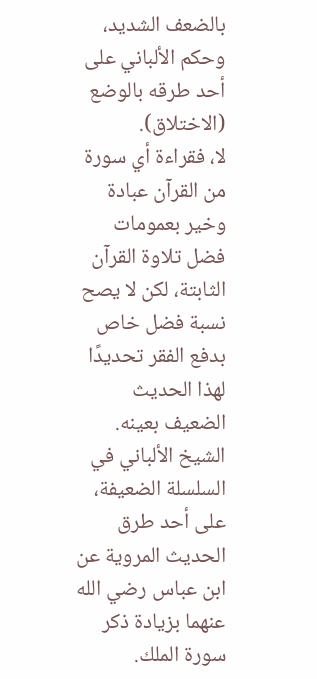بالضعف الشديد، وحكم الألباني على أحد طرقه بالوضع (الاختلاق).
لا، فقراءة أي سورة من القرآن عبادة وخير بعمومات فضل تلاوة القرآن الثابتة، لكن لا يصح نسبة فضل خاص بدفع الفقر تحديدًا لهذا الحديث الضعيف بعينه.
الشيخ الألباني في السلسلة الضعيفة، على أحد طرق الحديث المروية عن ابن عباس رضي الله عنهما بزيادة ذكر سورة الملك.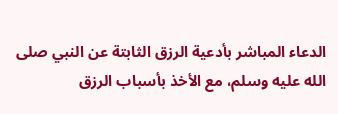الدعاء المباشر بأدعية الرزق الثابتة عن النبي صلى الله عليه وسلم، مع الأخذ بأسباب الرزق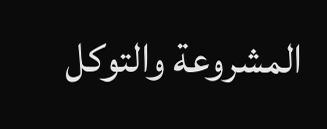المشروعة والتوكل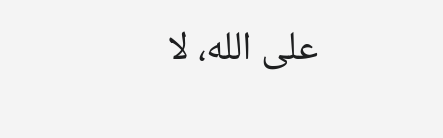على الله، لا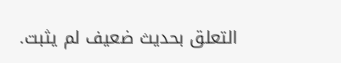التعلق بحديث ضعيف لم يثبت.